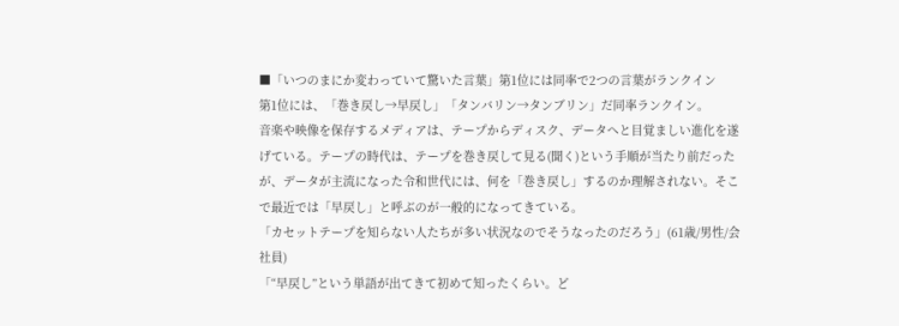■「いつのまにか変わっていて驚いた言葉」第1位には同率で2つの言葉がランクイン
第1位には、「巻き戻し→早戻し」「タンバリン→タンブリン」だ同率ランクイン。
音楽や映像を保存するメディアは、テープからディスク、データへと目覚ましい進化を遂げている。テープの時代は、テープを巻き戻して見る(聞く)という手順が当たり前だったが、データが主流になった令和世代には、何を「巻き戻し」するのか理解されない。そこで最近では「早戻し」と呼ぶのが一般的になってきている。
「カセットテープを知らない人たちが多い状況なのでそうなったのだろう」(61歳/男性/会社員)
「“早戻し”という単語が出てきて初めて知ったくらい。ど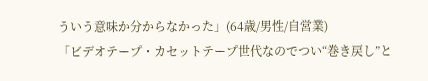ういう意味か分からなかった」(64歳/男性/自営業)
「ビデオテープ・カセットテープ世代なのでつい“巻き戻し”と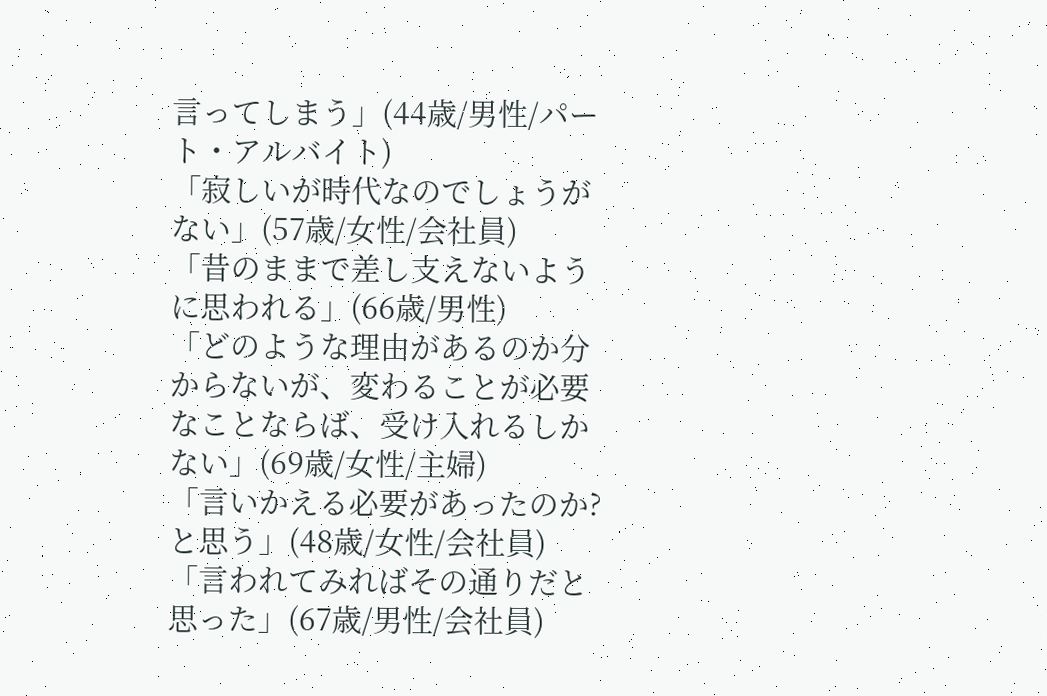言ってしまう」(44歳/男性/パート・アルバイト)
「寂しいが時代なのでしょうがない」(57歳/女性/会社員)
「昔のままで差し支えないように思われる」(66歳/男性)
「どのような理由があるのか分からないが、変わることが必要なことならば、受け入れるしかない」(69歳/女性/主婦)
「言いかえる必要があったのか? と思う」(48歳/女性/会社員)
「言われてみればその通りだと思った」(67歳/男性/会社員)